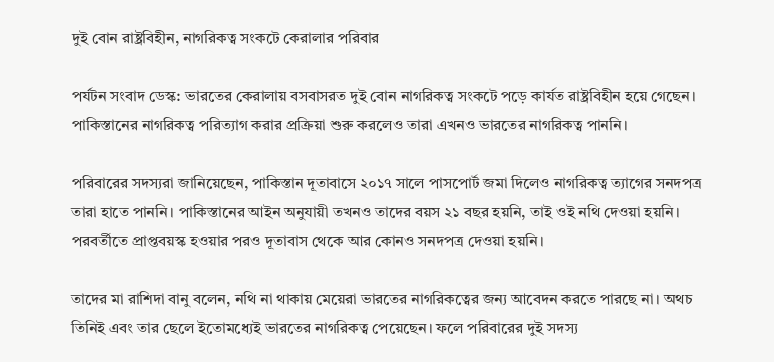দুই বোন রাষ্ট্রবিহীন, নাগরিকত্ব সংকটে কেরালার পরিবার

পর্যটন সংবাদ ডেস্ক: ভারতের কেরালায় বসবাসরত দুই বোন নাগরিকত্ব সংকটে পড়ে কার্যত রাষ্ট্রবিহীন হয়ে গেছেন। পাকিস্তানের নাগরিকত্ব পরিত্যাগ করার প্রক্রিয়া শুরু করলেও তারা এখনও ভারতের নাগরিকত্ব পাননি।

পরিবারের সদস্যরা জানিয়েছেন, পাকিস্তান দূতাবাসে ২০১৭ সালে পাসপোর্ট জমা দিলেও নাগরিকত্ব ত্যাগের সনদপত্র তারা হাতে পাননি। পাকিস্তানের আইন অনুযায়ী তখনও তাদের বয়স ২১ বছর হয়নি, তাই ওই নথি দেওয়া হয়নি। পরবর্তীতে প্রাপ্তবয়স্ক হওয়ার পরও দূতাবাস থেকে আর কোনও সনদপত্র দেওয়া হয়নি।

তাদের মা রাশিদা বানু বলেন, নথি না থাকায় মেয়েরা ভারতের নাগরিকত্বের জন্য আবেদন করতে পারছে না। অথচ তিনিই এবং তার ছেলে ইতোমধ্যেই ভারতের নাগরিকত্ব পেয়েছেন। ফলে পরিবারের দুই সদস্য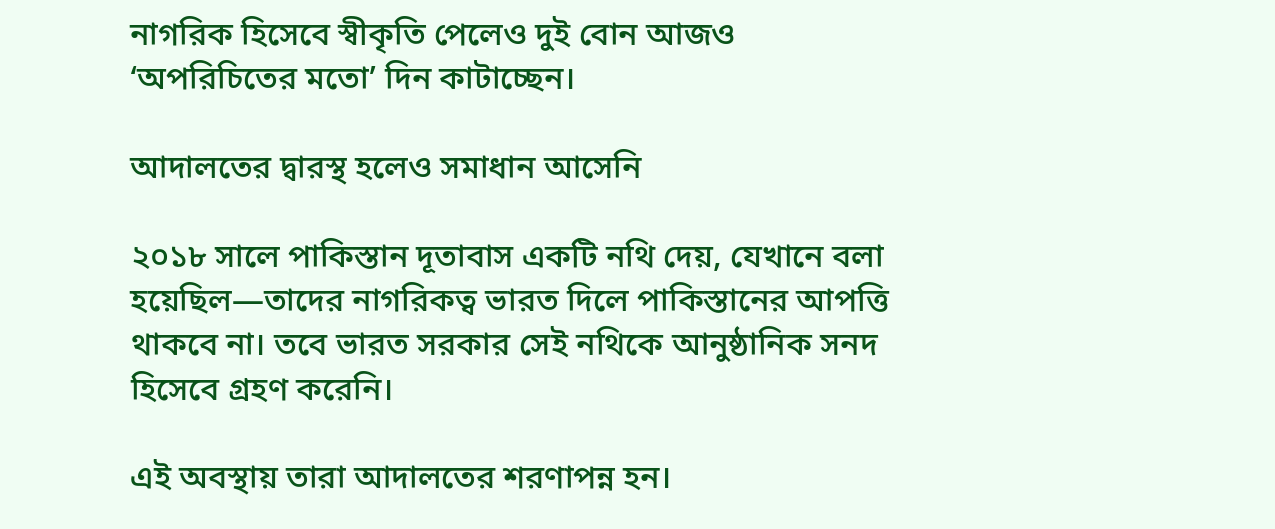নাগরিক হিসেবে স্বীকৃতি পেলেও দুই বোন আজও ‘অপরিচিতের মতো’ দিন কাটাচ্ছেন।

আদালতের দ্বারস্থ হলেও সমাধান আসেনি

২০১৮ সালে পাকিস্তান দূতাবাস একটি নথি দেয়, যেখানে বলা হয়েছিল—তাদের নাগরিকত্ব ভারত দিলে পাকিস্তানের আপত্তি থাকবে না। তবে ভারত সরকার সেই নথিকে আনুষ্ঠানিক সনদ হিসেবে গ্রহণ করেনি।

এই অবস্থায় তারা আদালতের শরণাপন্ন হন।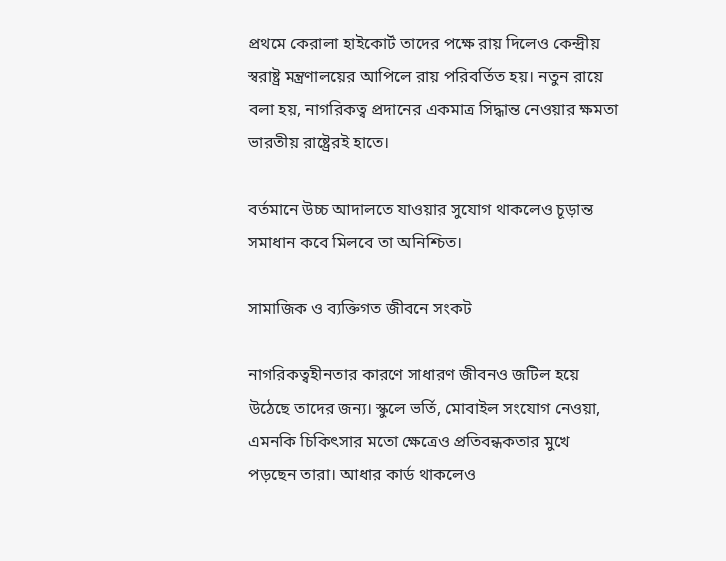প্রথমে কেরালা হাইকোর্ট তাদের পক্ষে রায় দিলেও কেন্দ্রীয় স্বরাষ্ট্র মন্ত্রণালয়ের আপিলে রায় পরিবর্তিত হয়। নতুন রায়ে বলা হয়, নাগরিকত্ব প্রদানের একমাত্র সিদ্ধান্ত নেওয়ার ক্ষমতা ভারতীয় রাষ্ট্রেরই হাতে।

বর্তমানে উচ্চ আদালতে যাওয়ার সুযোগ থাকলেও চূড়ান্ত সমাধান কবে মিলবে তা অনিশ্চিত।

সামাজিক ও ব্যক্তিগত জীবনে সংকট

নাগরিকত্বহীনতার কারণে সাধারণ জীবনও জটিল হয়ে উঠেছে তাদের জন্য। স্কুলে ভর্তি, মোবাইল সংযোগ নেওয়া, এমনকি চিকিৎসার মতো ক্ষেত্রেও প্রতিবন্ধকতার মুখে পড়ছেন তারা। আধার কার্ড থাকলেও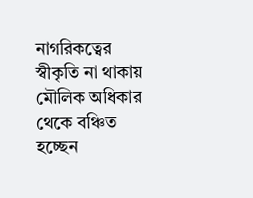নাগরিকত্বের স্বীকৃতি না থাকায় মৌলিক অধিকার থেকে বঞ্চিত হচ্ছেন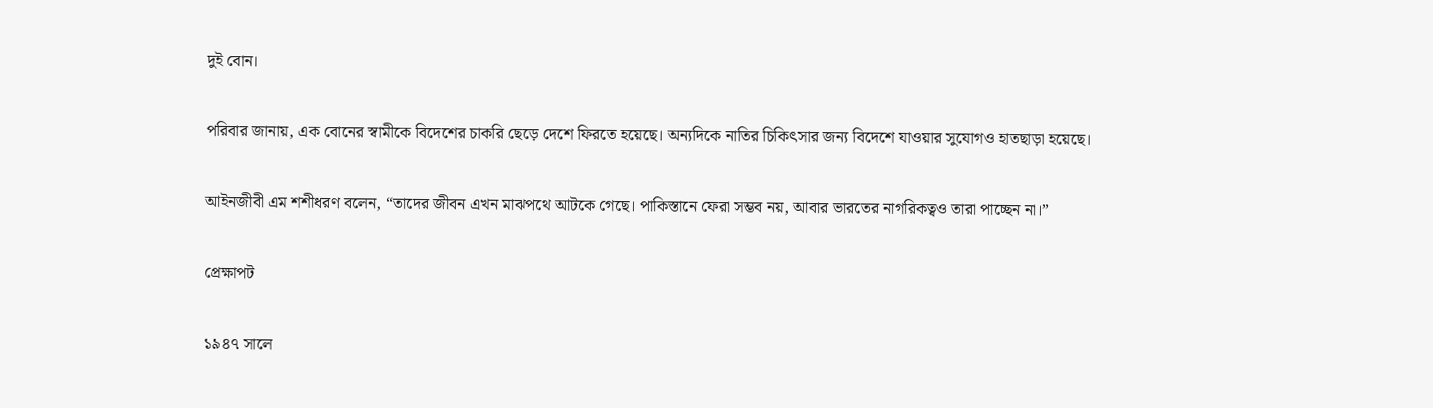দুই বোন।

পরিবার জানায়, এক বোনের স্বামীকে বিদেশের চাকরি ছেড়ে দেশে ফিরতে হয়েছে। অন্যদিকে নাতির চিকিৎসার জন্য বিদেশে যাওয়ার সুযোগও হাতছাড়া হয়েছে।

আইনজীবী এম শশীধরণ বলেন, “তাদের জীবন এখন মাঝপথে আটকে গেছে। পাকিস্তানে ফেরা সম্ভব নয়, আবার ভারতের নাগরিকত্বও তারা পাচ্ছেন না।”

প্রেক্ষাপট

১৯৪৭ সালে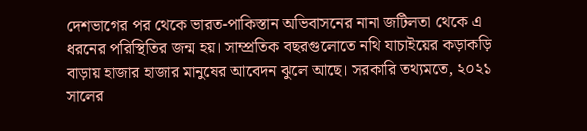দেশভাগের পর থেকে ভারত-পাকিস্তান অভিবাসনের নানা জটিলতা থেকে এ ধরনের পরিস্থিতির জন্ম হয়। সাম্প্রতিক বছরগুলোতে নথি যাচাইয়ের কড়াকড়ি বাড়ায় হাজার হাজার মানুষের আবেদন ঝুলে আছে। সরকারি তথ্যমতে, ২০২১ সালের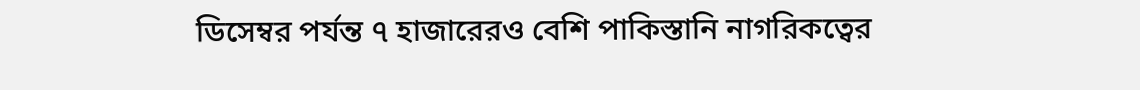ডিসেম্বর পর্যন্ত ৭ হাজারেরও বেশি পাকিস্তানি নাগরিকত্বের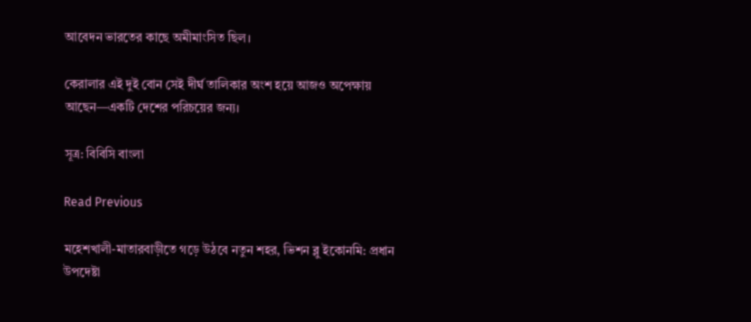আবেদন ভারতের কাছে অমীমাংসিত ছিল।

কেরালার এই দুই বোন সেই দীর্ঘ তালিকার অংশ হয়ে আজও অপেক্ষায় আছেন—একটি দেশের পরিচয়ের জন্য।

সূত্র: বিবিসি বাংলা

Read Previous

মহেশখালী-মাতারবাড়ীতে গড়ে উঠবে নতুন শহর, ভিশন ব্লু ইকোনমি: প্রধান উপদেষ্টা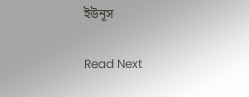ইউনূস

Read Next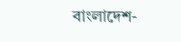বাংলাদেশ-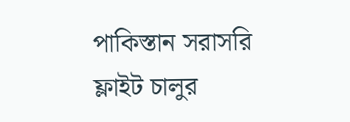পাকিস্তান সরাসরি ফ্লাইট চালুর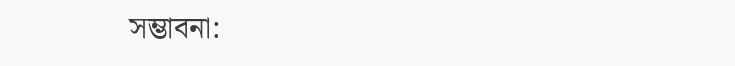সম্ভাবনা: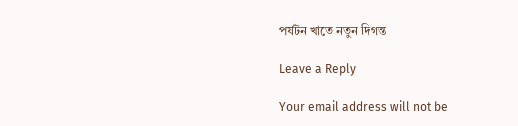পর্যটন খাতে নতুন দিগন্ত

Leave a Reply

Your email address will not be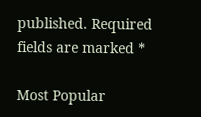published. Required fields are marked *

Most Popular